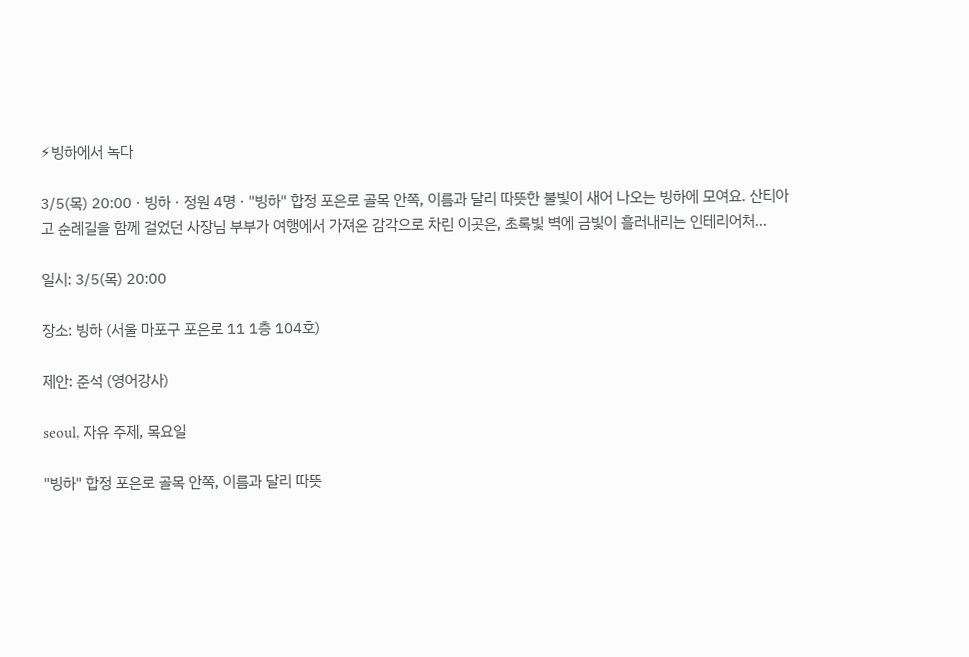⚡빙하에서 녹다

3/5(목) 20:00 · 빙하 · 정원 4명 · "빙하" 합정 포은로 골목 안쪽, 이름과 달리 따뜻한 불빛이 새어 나오는 빙하에 모여요. 산티아고 순례길을 함께 걸었던 사장님 부부가 여행에서 가져온 감각으로 차린 이곳은, 초록빛 벽에 금빛이 흘러내리는 인테리어처…

일시: 3/5(목) 20:00

장소: 빙하 (서울 마포구 포은로 11 1층 104호)

제안: 준석 (영어강사)

seoul, 자유 주제, 목요일

"빙하" 합정 포은로 골목 안쪽, 이름과 달리 따뜻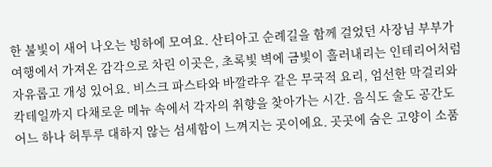한 불빛이 새어 나오는 빙하에 모여요. 산티아고 순례길을 함께 걸었던 사장님 부부가 여행에서 가져온 감각으로 차린 이곳은, 초록빛 벽에 금빛이 흘러내리는 인테리어처럼 자유롭고 개성 있어요. 비스크 파스타와 바깔랴우 같은 무국적 요리, 엄선한 막걸리와 칵테일까지 다채로운 메뉴 속에서 각자의 취향을 찾아가는 시간. 음식도 술도 공간도 어느 하나 허투루 대하지 않는 섬세함이 느껴지는 곳이에요. 곳곳에 숨은 고양이 소품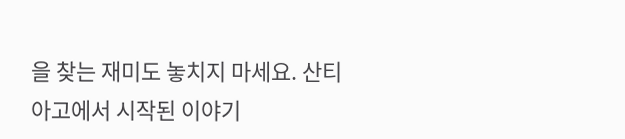을 찾는 재미도 놓치지 마세요. 산티아고에서 시작된 이야기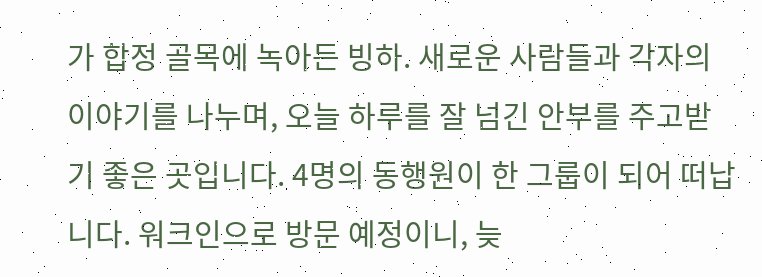가 합정 골목에 녹아든 빙하. 새로운 사람들과 각자의 이야기를 나누며, 오늘 하루를 잘 넘긴 안부를 주고받기 좋은 곳입니다. 4명의 동행원이 한 그룹이 되어 떠납니다. 워크인으로 방문 예정이니, 늦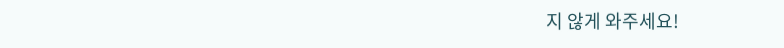지 않게 와주세요!